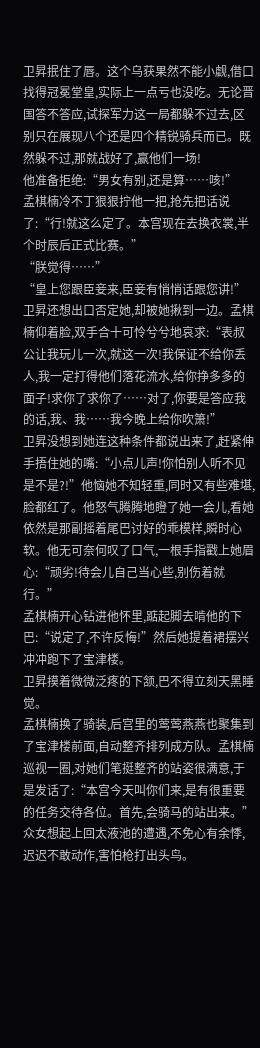卫昇抿住了唇。这个乌获果然不能小觑,借口找得冠冕堂皇,实际上一点亏也没吃。无论晋国答不答应,试探军力这一局都躲不过去,区别只在展现八个还是四个精锐骑兵而已。既然躲不过,那就战好了,赢他们一场!
他准备拒绝:“男女有别,还是算……咳!”
孟棋楠冷不丁狠狠拧他一把,抢先把话说了:“行!就这么定了。本宫现在去换衣裳,半个时辰后正式比赛。”
“朕觉得……”
“皇上您跟臣妾来,臣妾有悄悄话跟您讲!”
卫昇还想出口否定她,却被她揪到一边。孟棋楠仰着脸,双手合十可怜兮兮地哀求:“表叔公让我玩儿一次,就这一次!我保证不给你丢人,我一定打得他们落花流水,给你挣多多的面子!求你了求你了……对了,你要是答应我的话,我、我……我今晚上给你吹箫!”
卫昇没想到她连这种条件都说出来了,赶紧伸手捂住她的嘴:“小点儿声!你怕别人听不见是不是?!”他恼她不知轻重,同时又有些难堪,脸都红了。他怒气腾腾地瞪了她一会儿,看她依然是那副摇着尾巴讨好的乖模样,瞬时心软。他无可奈何叹了口气,一根手指戳上她眉心:“顽劣!待会儿自己当心些,别伤着就行。”
孟棋楠开心钻进他怀里,踮起脚去啃他的下巴:“说定了,不许反悔!”然后她提着裙摆兴冲冲跑下了宝津楼。
卫昇摸着微微泛疼的下颔,巴不得立刻天黑睡觉。
孟棋楠换了骑装,后宫里的莺莺燕燕也聚集到了宝津楼前面,自动整齐排列成方队。孟棋楠巡视一圈,对她们笔挺整齐的站姿很满意,于是发话了:“本宫今天叫你们来,是有很重要的任务交待各位。首先,会骑马的站出来。”
众女想起上回太液池的遭遇,不免心有余悸,迟迟不敢动作,害怕枪打出头鸟。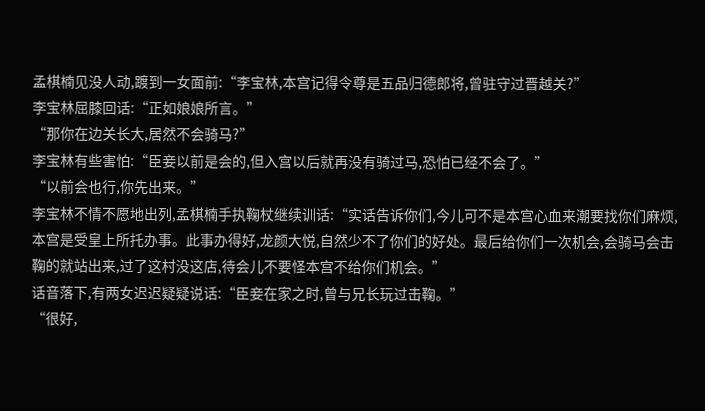孟棋楠见没人动,踱到一女面前:“李宝林,本宫记得令尊是五品归德郎将,曾驻守过晋越关?”
李宝林屈膝回话:“正如娘娘所言。”
“那你在边关长大,居然不会骑马?”
李宝林有些害怕:“臣妾以前是会的,但入宫以后就再没有骑过马,恐怕已经不会了。”
“以前会也行,你先出来。”
李宝林不情不愿地出列,孟棋楠手执鞠杖继续训话:“实话告诉你们,今儿可不是本宫心血来潮要找你们麻烦,本宫是受皇上所托办事。此事办得好,龙颜大悦,自然少不了你们的好处。最后给你们一次机会,会骑马会击鞠的就站出来,过了这村没这店,待会儿不要怪本宫不给你们机会。”
话音落下,有两女迟迟疑疑说话:“臣妾在家之时,曾与兄长玩过击鞠。”
“很好,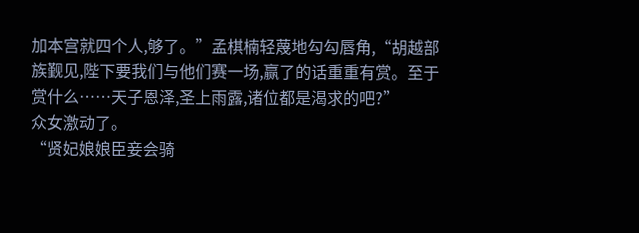加本宫就四个人,够了。”孟棋楠轻蔑地勾勾唇角,“胡越部族觐见,陛下要我们与他们赛一场,赢了的话重重有赏。至于赏什么……天子恩泽,圣上雨露,诸位都是渴求的吧?”
众女激动了。
“贤妃娘娘臣妾会骑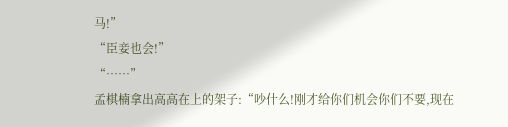马!”
“臣妾也会!”
“……”
孟棋楠拿出高高在上的架子:“吵什么!刚才给你们机会你们不要,现在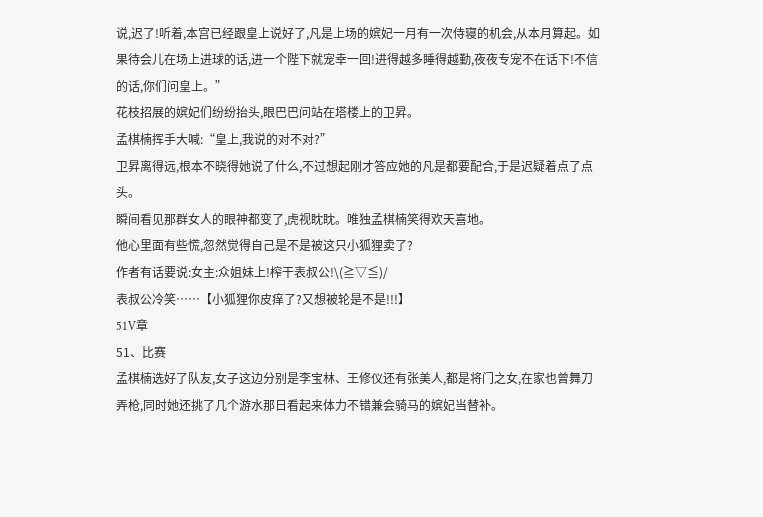说,迟了!听着,本宫已经跟皇上说好了,凡是上场的嫔妃一月有一次侍寝的机会,从本月算起。如果待会儿在场上进球的话,进一个陛下就宠幸一回!进得越多睡得越勤,夜夜专宠不在话下!不信的话,你们问皇上。”
花枝招展的嫔妃们纷纷抬头,眼巴巴问站在塔楼上的卫昇。
孟棋楠挥手大喊:“皇上,我说的对不对?”
卫昇离得远,根本不晓得她说了什么,不过想起刚才答应她的凡是都要配合,于是迟疑着点了点头。
瞬间看见那群女人的眼神都变了,虎视眈眈。唯独孟棋楠笑得欢天喜地。
他心里面有些慌,忽然觉得自己是不是被这只小狐狸卖了?
作者有话要说:女主:众姐妹上!榨干表叔公!\(≧▽≦)/
表叔公冷笑……【小狐狸你皮痒了?又想被轮是不是!!!】
51V章
51、比赛
孟棋楠选好了队友,女子这边分别是李宝林、王修仪还有张美人,都是将门之女,在家也曾舞刀弄枪,同时她还挑了几个游水那日看起来体力不错兼会骑马的嫔妃当替补。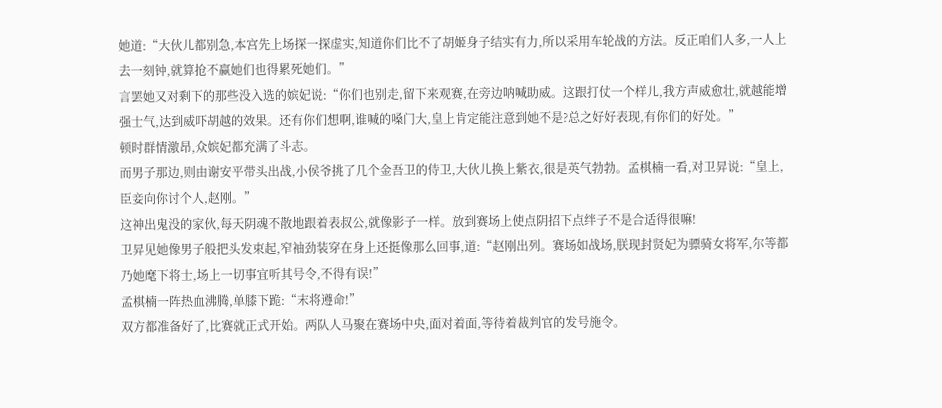她道:“大伙儿都别急,本宫先上场探一探虚实,知道你们比不了胡姬身子结实有力,所以采用车轮战的方法。反正咱们人多,一人上去一刻钟,就算抢不赢她们也得累死她们。”
言罢她又对剩下的那些没入选的嫔妃说:“你们也别走,留下来观赛,在旁边呐喊助威。这跟打仗一个样儿,我方声威愈壮,就越能增强士气,达到威吓胡越的效果。还有你们想啊,谁喊的嗓门大,皇上肯定能注意到她不是?总之好好表现,有你们的好处。”
顿时群情激昂,众嫔妃都充满了斗志。
而男子那边,则由谢安平带头出战,小侯爷挑了几个金吾卫的侍卫,大伙儿换上紫衣,很是英气勃勃。孟棋楠一看,对卫昇说:“皇上,臣妾向你讨个人,赵刚。”
这神出鬼没的家伙,每天阴魂不散地跟着表叔公,就像影子一样。放到赛场上使点阴招下点绊子不是合适得很嘛!
卫昇见她像男子般把头发束起,窄袖劲装穿在身上还挺像那么回事,道:“赵刚出列。赛场如战场,朕现封贤妃为骠骑女将军,尔等都乃她麾下将士,场上一切事宜听其号令,不得有误!”
孟棋楠一阵热血沸腾,单膝下跪:“末将遵命!”
双方都准备好了,比赛就正式开始。两队人马聚在赛场中央,面对着面,等待着裁判官的发号施令。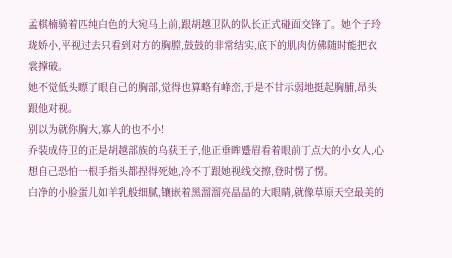孟棋楠骑着匹纯白色的大宛马上前,跟胡越卫队的队长正式碰面交锋了。她个子玲珑娇小,平视过去只看到对方的胸膛,鼓鼓的非常结实,底下的肌肉仿佛随时能把衣裳撑破。
她不觉低头瞟了眼自己的胸部,觉得也算略有峰峦,于是不甘示弱地挺起胸脯,昂头跟他对视。
别以为就你胸大,寡人的也不小!
乔装成侍卫的正是胡越部族的乌获王子,他正垂眸蹙眉看着眼前丁点大的小女人,心想自己恐怕一根手指头都捏得死她,冷不丁跟她视线交擦,登时愣了愣。
白净的小脸蛋儿如羊乳般细腻,镶嵌着黑溜溜亮晶晶的大眼睛,就像草原天空最美的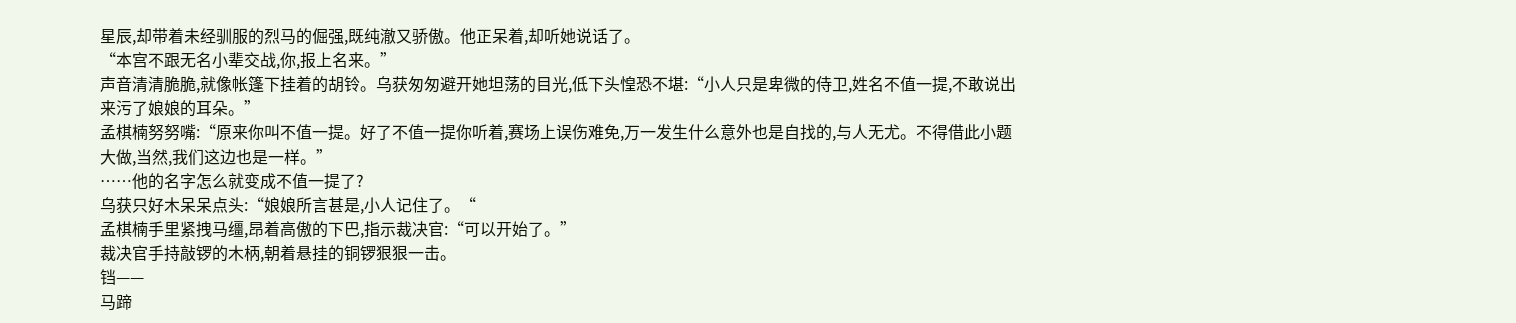星辰,却带着未经驯服的烈马的倔强,既纯澈又骄傲。他正呆着,却听她说话了。
“本宫不跟无名小辈交战,你,报上名来。”
声音清清脆脆,就像帐篷下挂着的胡铃。乌获匆匆避开她坦荡的目光,低下头惶恐不堪:“小人只是卑微的侍卫,姓名不值一提,不敢说出来污了娘娘的耳朵。”
孟棋楠努努嘴:“原来你叫不值一提。好了不值一提你听着,赛场上误伤难免,万一发生什么意外也是自找的,与人无尤。不得借此小题大做,当然,我们这边也是一样。”
……他的名字怎么就变成不值一提了?
乌获只好木呆呆点头:“娘娘所言甚是,小人记住了。“
孟棋楠手里紧拽马缰,昂着高傲的下巴,指示裁决官:“可以开始了。”
裁决官手持敲锣的木柄,朝着悬挂的铜锣狠狠一击。
铛——
马蹄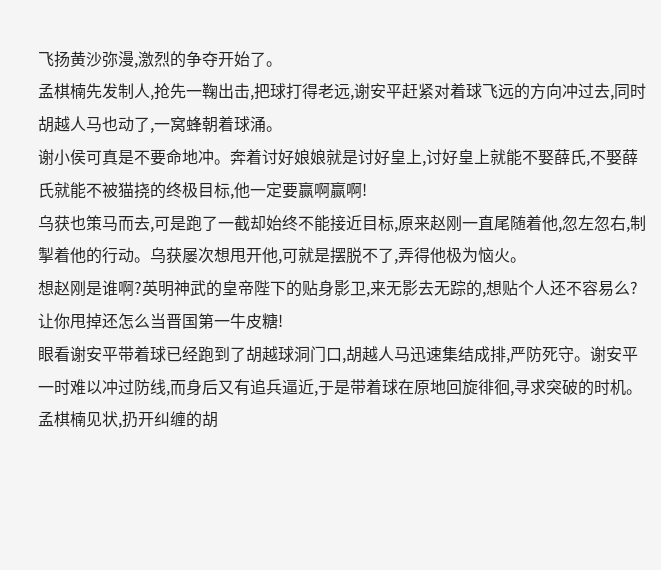飞扬黄沙弥漫,激烈的争夺开始了。
孟棋楠先发制人,抢先一鞠出击,把球打得老远,谢安平赶紧对着球飞远的方向冲过去,同时胡越人马也动了,一窝蜂朝着球涌。
谢小侯可真是不要命地冲。奔着讨好娘娘就是讨好皇上,讨好皇上就能不娶薛氏,不娶薛氏就能不被猫挠的终极目标,他一定要赢啊赢啊!
乌获也策马而去,可是跑了一截却始终不能接近目标,原来赵刚一直尾随着他,忽左忽右,制掣着他的行动。乌获屡次想甩开他,可就是摆脱不了,弄得他极为恼火。
想赵刚是谁啊?英明神武的皇帝陛下的贴身影卫,来无影去无踪的,想贴个人还不容易么?让你甩掉还怎么当晋国第一牛皮糖!
眼看谢安平带着球已经跑到了胡越球洞门口,胡越人马迅速集结成排,严防死守。谢安平一时难以冲过防线,而身后又有追兵逼近,于是带着球在原地回旋徘徊,寻求突破的时机。
孟棋楠见状,扔开纠缠的胡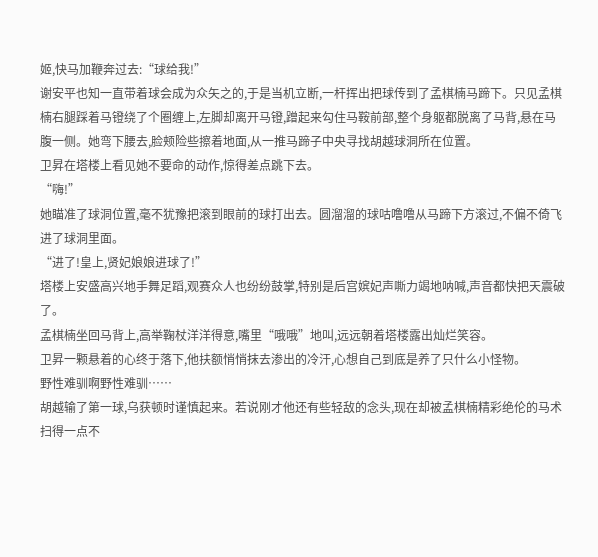姬,快马加鞭奔过去:“球给我!”
谢安平也知一直带着球会成为众矢之的,于是当机立断,一杆挥出把球传到了孟棋楠马蹄下。只见孟棋楠右腿踩着马镫绕了个圈缠上,左脚却离开马镫,蹭起来勾住马鞍前部,整个身躯都脱离了马背,悬在马腹一侧。她弯下腰去,脸颊险些擦着地面,从一推马蹄子中央寻找胡越球洞所在位置。
卫昇在塔楼上看见她不要命的动作,惊得差点跳下去。
“嗨!”
她瞄准了球洞位置,毫不犹豫把滚到眼前的球打出去。圆溜溜的球咕噜噜从马蹄下方滚过,不偏不倚飞进了球洞里面。
“进了!皇上,贤妃娘娘进球了!”
塔楼上安盛高兴地手舞足蹈,观赛众人也纷纷鼓掌,特别是后宫嫔妃声嘶力竭地呐喊,声音都快把天震破了。
孟棋楠坐回马背上,高举鞠杖洋洋得意,嘴里“哦哦”地叫,远远朝着塔楼露出灿烂笑容。
卫昇一颗悬着的心终于落下,他扶额悄悄抹去渗出的冷汗,心想自己到底是养了只什么小怪物。
野性难驯啊野性难驯……
胡越输了第一球,乌获顿时谨慎起来。若说刚才他还有些轻敌的念头,现在却被孟棋楠精彩绝伦的马术扫得一点不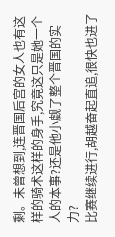剩。未曾想到,连晋国后宫的女人也有这样的骑术这样的身手,究竟这只是她一个人的本事?还是他小觑了整个晋国的实力?
比赛继续进行,胡越奋起直追,很快也进了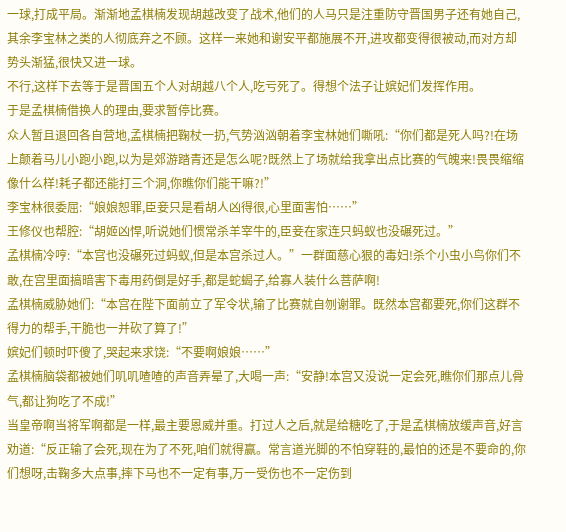一球,打成平局。渐渐地孟棋楠发现胡越改变了战术,他们的人马只是注重防守晋国男子还有她自己,其余李宝林之类的人彻底弃之不顾。这样一来她和谢安平都施展不开,进攻都变得很被动,而对方却势头渐猛,很快又进一球。
不行,这样下去等于是晋国五个人对胡越八个人,吃亏死了。得想个法子让嫔妃们发挥作用。
于是孟棋楠借换人的理由,要求暂停比赛。
众人暂且退回各自营地,孟棋楠把鞠杖一扔,气势汹汹朝着李宝林她们嘶吼:“你们都是死人吗?!在场上颠着马儿小跑小跑,以为是郊游踏青还是怎么呢?既然上了场就给我拿出点比赛的气魄来!畏畏缩缩像什么样!耗子都还能打三个洞,你瞧你们能干嘛?!”
李宝林很委屈:“娘娘恕罪,臣妾只是看胡人凶得很,心里面害怕……”
王修仪也帮腔:“胡姬凶悍,听说她们惯常杀羊宰牛的,臣妾在家连只蚂蚁也没碾死过。”
孟棋楠冷哼:“本宫也没碾死过蚂蚁,但是本宫杀过人。”一群面慈心狠的毒妇!杀个小虫小鸟你们不敢,在宫里面搞暗害下毒用药倒是好手,都是蛇蝎子,给寡人装什么菩萨啊!
孟棋楠威胁她们:“本宫在陛下面前立了军令状,输了比赛就自刎谢罪。既然本宫都要死,你们这群不得力的帮手,干脆也一并砍了算了!”
嫔妃们顿时吓傻了,哭起来求饶:“不要啊娘娘……”
孟棋楠脑袋都被她们叽叽喳喳的声音弄晕了,大喝一声:“安静!本宫又没说一定会死,瞧你们那点儿骨气,都让狗吃了不成!”
当皇帝啊当将军啊都是一样,最主要恩威并重。打过人之后,就是给糖吃了,于是孟棋楠放缓声音,好言劝道:“反正输了会死,现在为了不死,咱们就得赢。常言道光脚的不怕穿鞋的,最怕的还是不要命的,你们想呀,击鞠多大点事,摔下马也不一定有事,万一受伤也不一定伤到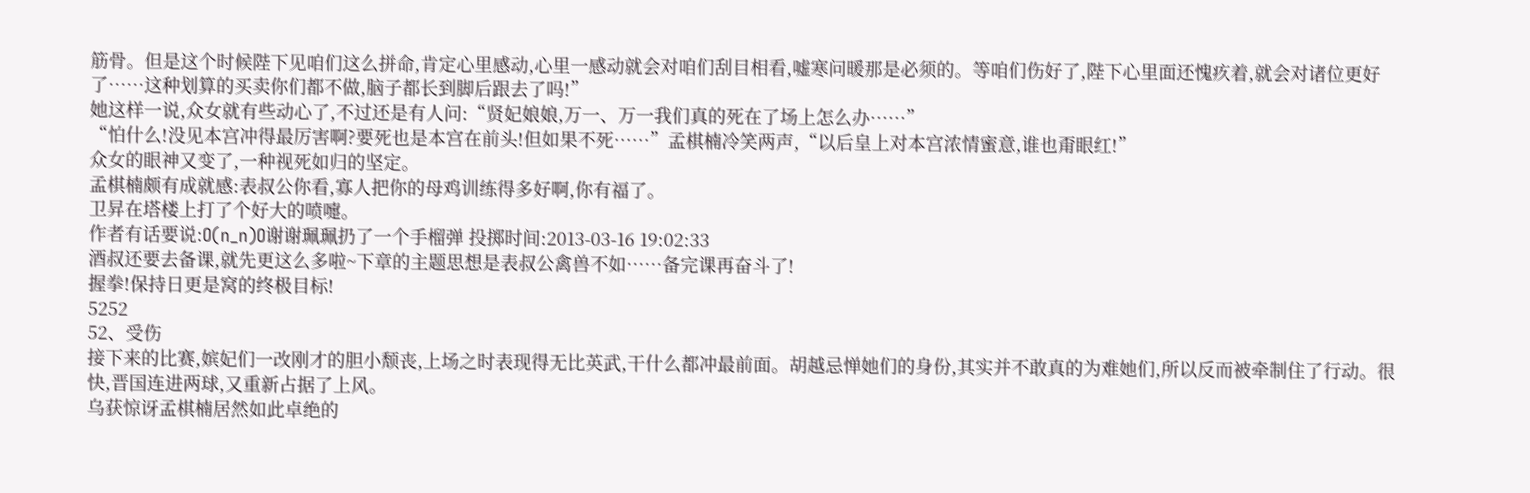筋骨。但是这个时候陛下见咱们这么拼命,肯定心里感动,心里一感动就会对咱们刮目相看,嘘寒问暖那是必须的。等咱们伤好了,陛下心里面还愧疚着,就会对诸位更好了……这种划算的买卖你们都不做,脑子都长到脚后跟去了吗!”
她这样一说,众女就有些动心了,不过还是有人问:“贤妃娘娘,万一、万一我们真的死在了场上怎么办……”
“怕什么!没见本宫冲得最厉害啊?要死也是本宫在前头!但如果不死……”孟棋楠冷笑两声,“以后皇上对本宫浓情蜜意,谁也甭眼红!”
众女的眼神又变了,一种视死如归的坚定。
孟棋楠颇有成就感:表叔公你看,寡人把你的母鸡训练得多好啊,你有福了。
卫昇在塔楼上打了个好大的喷嚏。
作者有话要说:O(n_n)O谢谢珮珮扔了一个手榴弹 投掷时间:2013-03-16 19:02:33
酒叔还要去备课,就先更这么多啦~下章的主题思想是表叔公禽兽不如……备完课再奋斗了!
握拳!保持日更是窝的终极目标!
5252
52、受伤
接下来的比赛,嫔妃们一改刚才的胆小颓丧,上场之时表现得无比英武,干什么都冲最前面。胡越忌惮她们的身份,其实并不敢真的为难她们,所以反而被牵制住了行动。很快,晋国连进两球,又重新占据了上风。
乌获惊讶孟棋楠居然如此卓绝的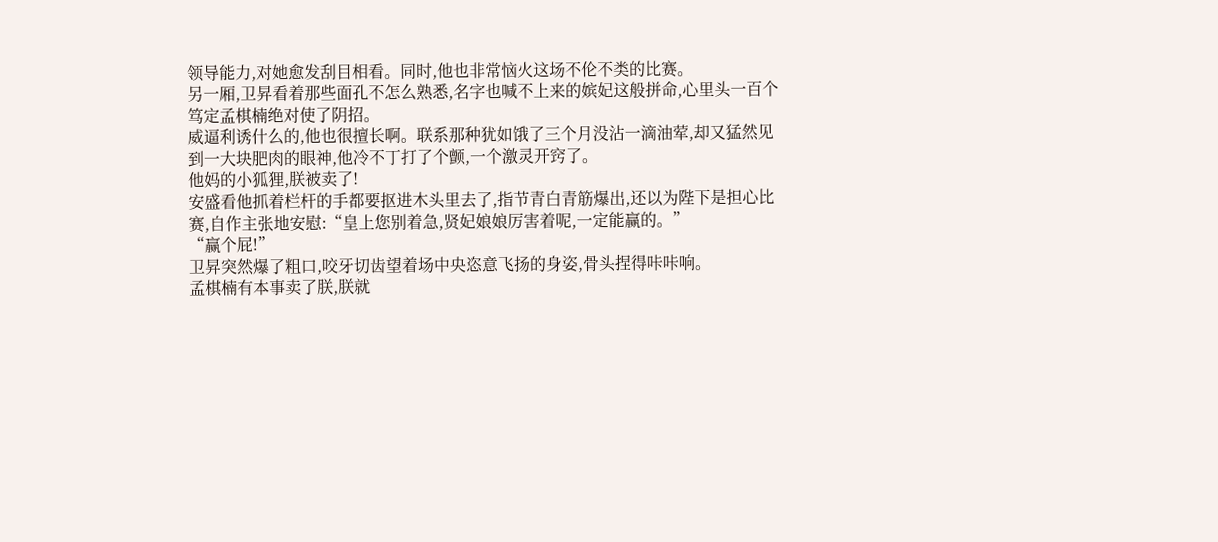领导能力,对她愈发刮目相看。同时,他也非常恼火这场不伦不类的比赛。
另一厢,卫昇看着那些面孔不怎么熟悉,名字也喊不上来的嫔妃这般拼命,心里头一百个笃定孟棋楠绝对使了阴招。
威逼利诱什么的,他也很擅长啊。联系那种犹如饿了三个月没沾一滴油荤,却又猛然见到一大块肥肉的眼神,他冷不丁打了个颤,一个激灵开窍了。
他妈的小狐狸,朕被卖了!
安盛看他抓着栏杆的手都要抠进木头里去了,指节青白青筋爆出,还以为陛下是担心比赛,自作主张地安慰:“皇上您别着急,贤妃娘娘厉害着呢,一定能赢的。”
“赢个屁!”
卫昇突然爆了粗口,咬牙切齿望着场中央恣意飞扬的身姿,骨头捏得咔咔响。
孟棋楠有本事卖了朕,朕就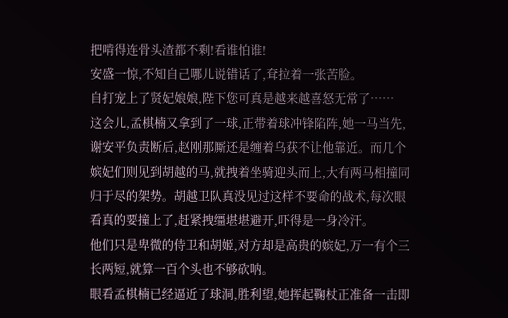把啃得连骨头渣都不剩!看谁怕谁!
安盛一惊,不知自己哪儿说错话了,耷拉着一张苦脸。
自打宠上了贤妃娘娘,陛下您可真是越来越喜怒无常了……
这会儿,孟棋楠又拿到了一球,正带着球冲锋陷阵,她一马当先,谢安平负责断后,赵刚那厮还是缠着乌获不让他靠近。而几个嫔妃们则见到胡越的马,就拽着坐骑迎头而上,大有两马相撞同归于尽的架势。胡越卫队真没见过这样不要命的战术,每次眼看真的要撞上了,赶紧拽缰堪堪避开,吓得是一身冷汗。
他们只是卑微的侍卫和胡姬,对方却是高贵的嫔妃,万一有个三长两短,就算一百个头也不够砍呐。
眼看孟棋楠已经逼近了球洞,胜利望,她挥起鞠杖正准备一击即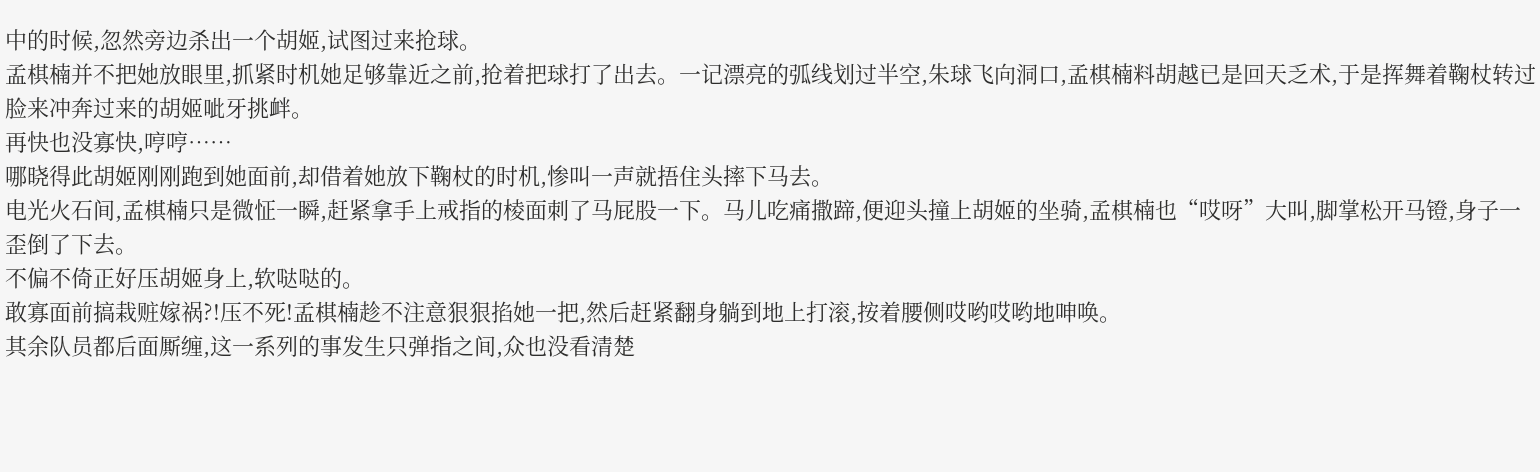中的时候,忽然旁边杀出一个胡姬,试图过来抢球。
孟棋楠并不把她放眼里,抓紧时机她足够靠近之前,抢着把球打了出去。一记漂亮的弧线划过半空,朱球飞向洞口,孟棋楠料胡越已是回天乏术,于是挥舞着鞠杖转过脸来冲奔过来的胡姬呲牙挑衅。
再快也没寡快,哼哼……
哪晓得此胡姬刚刚跑到她面前,却借着她放下鞠杖的时机,惨叫一声就捂住头摔下马去。
电光火石间,孟棋楠只是微怔一瞬,赶紧拿手上戒指的棱面刺了马屁股一下。马儿吃痛撒蹄,便迎头撞上胡姬的坐骑,孟棋楠也“哎呀”大叫,脚掌松开马镫,身子一歪倒了下去。
不偏不倚正好压胡姬身上,软哒哒的。
敢寡面前搞栽赃嫁祸?!压不死!孟棋楠趁不注意狠狠掐她一把,然后赶紧翻身躺到地上打滚,按着腰侧哎哟哎哟地呻唤。
其余队员都后面厮缠,这一系列的事发生只弹指之间,众也没看清楚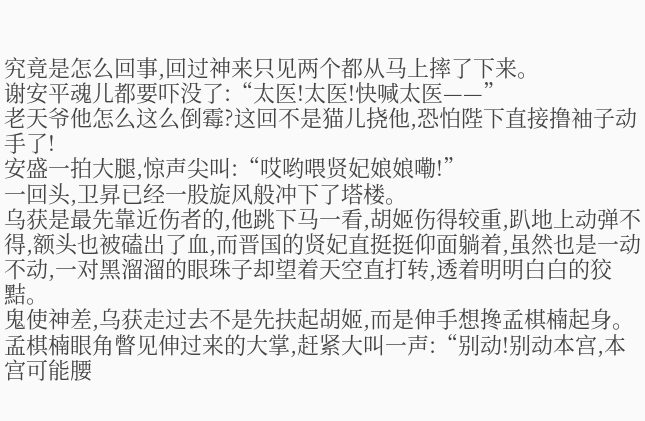究竟是怎么回事,回过神来只见两个都从马上摔了下来。
谢安平魂儿都要吓没了:“太医!太医!快喊太医——”
老天爷他怎么这么倒霉?这回不是猫儿挠他,恐怕陛下直接撸袖子动手了!
安盛一拍大腿,惊声尖叫:“哎哟喂贤妃娘娘嘞!”
一回头,卫昇已经一股旋风般冲下了塔楼。
乌获是最先靠近伤者的,他跳下马一看,胡姬伤得较重,趴地上动弹不得,额头也被磕出了血,而晋国的贤妃直挺挺仰面躺着,虽然也是一动不动,一对黑溜溜的眼珠子却望着天空直打转,透着明明白白的狡黠。
鬼使神差,乌获走过去不是先扶起胡姬,而是伸手想搀孟棋楠起身。孟棋楠眼角瞥见伸过来的大掌,赶紧大叫一声:“别动!别动本宫,本宫可能腰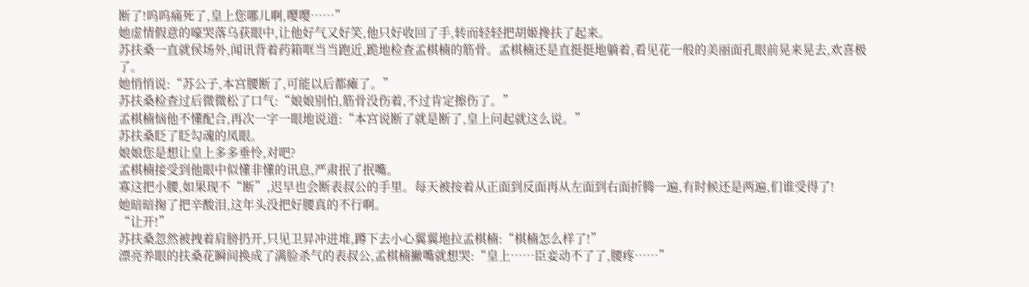断了!呜呜痛死了,皇上您哪儿啊,嘤嘤……”
她虚情假意的嚎哭落乌获眼中,让他好气又好笑,他只好收回了手,转而轻轻把胡姬搀扶了起来。
苏扶桑一直就侯场外,闻讯背着药箱哐当当跑近,跪地检查孟棋楠的筋骨。孟棋楠还是直挺挺地躺着,看见花一般的美丽面孔眼前晃来晃去,欢喜极了。
她悄悄说:“苏公子,本宫腰断了,可能以后都瘫了。”
苏扶桑检查过后微微松了口气:“娘娘别怕,筋骨没伤着,不过肯定擦伤了。”
孟棋楠恼他不懂配合,再次一字一眼地说道:“本宫说断了就是断了,皇上问起就这么说。”
苏扶桑眨了眨勾魂的凤眼。
娘娘您是想让皇上多多垂怜,对吧?
孟棋楠接受到他眼中似懂非懂的讯息,严肃抿了抿嘴。
寡这把小腰,如果现不“断”,迟早也会断表叔公的手里。每天被按着从正面到反面再从左面到右面折腾一遍,有时候还是两遍,们谁受得了!
她暗暗掬了把辛酸泪,这年头没把好腰真的不行啊。
“让开!”
苏扶桑忽然被拽着肩膀扔开,只见卫昇冲进堆,蹲下去小心翼翼地拉孟棋楠:“棋楠怎么样了!”
漂亮养眼的扶桑花瞬间换成了满脸杀气的表叔公,孟棋楠撇嘴就想哭:“皇上……臣妾动不了了,腰疼……”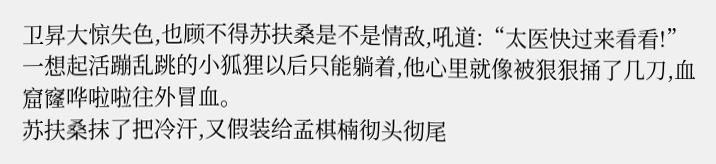卫昇大惊失色,也顾不得苏扶桑是不是情敌,吼道:“太医快过来看看!”
一想起活蹦乱跳的小狐狸以后只能躺着,他心里就像被狠狠捅了几刀,血窟窿哗啦啦往外冒血。
苏扶桑抹了把冷汗,又假装给孟棋楠彻头彻尾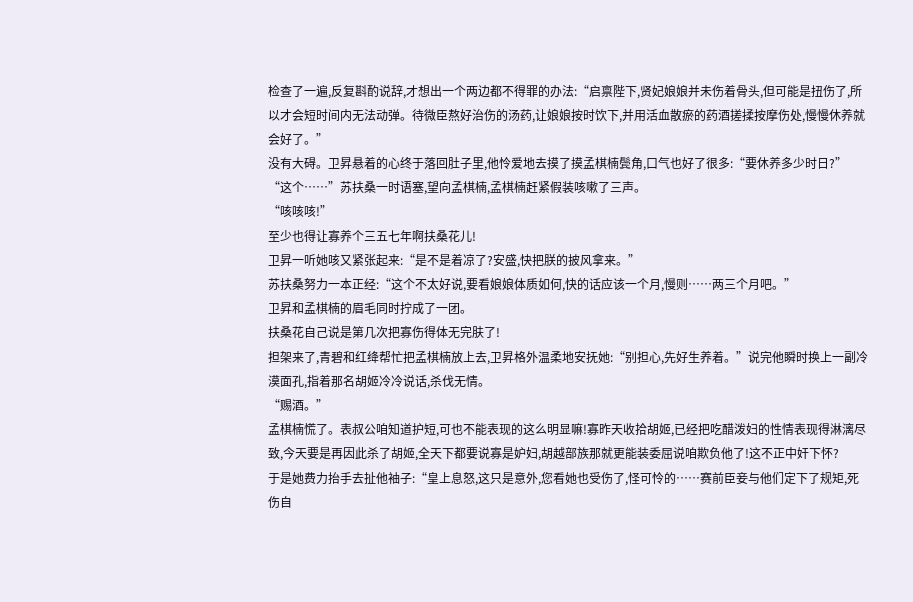检查了一遍,反复斟酌说辞,才想出一个两边都不得罪的办法:“启禀陛下,贤妃娘娘并未伤着骨头,但可能是扭伤了,所以才会短时间内无法动弹。待微臣熬好治伤的汤药,让娘娘按时饮下,并用活血散瘀的药酒搓揉按摩伤处,慢慢休养就会好了。”
没有大碍。卫昇悬着的心终于落回肚子里,他怜爱地去摸了摸孟棋楠鬓角,口气也好了很多:“要休养多少时日?”
“这个……”苏扶桑一时语塞,望向孟棋楠,孟棋楠赶紧假装咳嗽了三声。
“咳咳咳!”
至少也得让寡养个三五七年啊扶桑花儿!
卫昇一听她咳又紧张起来:“是不是着凉了?安盛,快把朕的披风拿来。”
苏扶桑努力一本正经:“这个不太好说,要看娘娘体质如何,快的话应该一个月,慢则……两三个月吧。”
卫昇和孟棋楠的眉毛同时拧成了一团。
扶桑花自己说是第几次把寡伤得体无完肤了!
担架来了,青碧和红绛帮忙把孟棋楠放上去,卫昇格外温柔地安抚她:“别担心,先好生养着。”说完他瞬时换上一副冷漠面孔,指着那名胡姬冷冷说话,杀伐无情。
“赐酒。”
孟棋楠慌了。表叔公咱知道护短,可也不能表现的这么明显嘛!寡昨天收拾胡姬,已经把吃醋泼妇的性情表现得淋漓尽致,今天要是再因此杀了胡姬,全天下都要说寡是妒妇,胡越部族那就更能装委屈说咱欺负他了!这不正中奸下怀?
于是她费力抬手去扯他袖子:“皇上息怒,这只是意外,您看她也受伤了,怪可怜的……赛前臣妾与他们定下了规矩,死伤自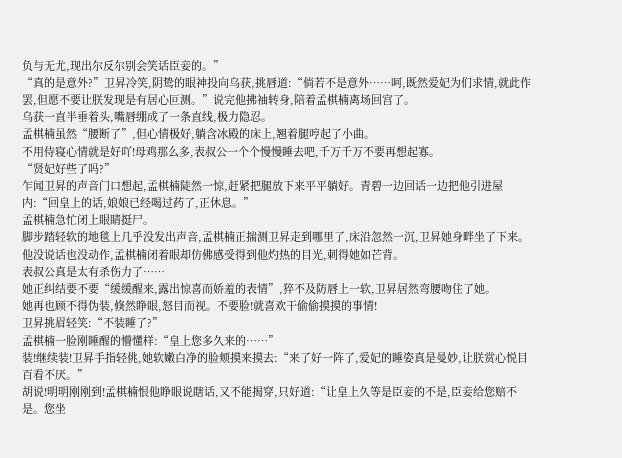负与无尤,现出尔反尔别会笑话臣妾的。”
“真的是意外?”卫昇冷笑,阴鸷的眼神投向乌获,挑唇道:“倘若不是意外……呵,既然爱妃为们求情,就此作罢,但愿不要让朕发现是有居心叵测。”说完他拂袖转身,陪着孟棋楠离场回宫了。
乌获一直半垂着头,嘴唇绷成了一条直线,极力隐忍。
孟棋楠虽然“腰断了”,但心情极好,躺含冰殿的床上,翘着腿哼起了小曲。
不用侍寝心情就是好吖!母鸡那么多,表叔公一个个慢慢睡去吧,千万千万不要再想起寡。
“贤妃好些了吗?”
乍闻卫昇的声音门口想起,孟棋楠陡然一惊,赶紧把腿放下来平平躺好。青碧一边回话一边把他引进屋内:“回皇上的话,娘娘已经喝过药了,正休息。”
孟棋楠急忙闭上眼睛挺尸。
脚步踏轻软的地毯上几乎没发出声音,孟棋楠正揣测卫昇走到哪里了,床沿忽然一沉,卫昇她身畔坐了下来。他没说话也没动作,孟棋楠闭着眼却仿佛感受得到他灼热的目光,刺得她如芒背。
表叔公真是太有杀伤力了……
她正纠结要不要“缓缓醒来,露出惊喜而娇羞的表情”,猝不及防唇上一软,卫昇居然弯腰吻住了她。
她再也顾不得伪装,倏然睁眼,怒目而视。不要脸!就喜欢干偷偷摸摸的事情!
卫昇挑眉轻笑:“不装睡了?”
孟棋楠一脸刚睡醒的懵懂样:“皇上您多久来的……”
装!继续装!卫昇手指轻佻,她软嫩白净的脸颊摸来摸去:“来了好一阵了,爱妃的睡姿真是曼妙,让朕赏心悦目百看不厌。”
胡说!明明刚刚到!孟棋楠恨他睁眼说瞎话,又不能揭穿,只好道:“让皇上久等是臣妾的不是,臣妾给您赔不是。您坐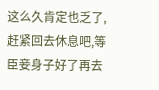这么久肯定也乏了,赶紧回去休息吧,等臣妾身子好了再去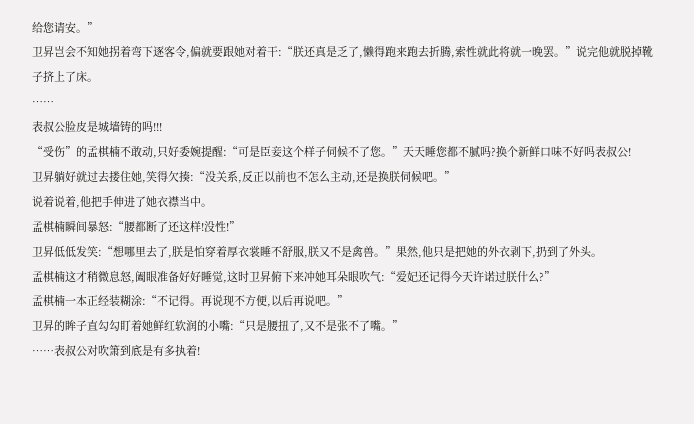给您请安。”
卫昇岂会不知她拐着弯下逐客令,偏就要跟她对着干:“朕还真是乏了,懒得跑来跑去折腾,索性就此将就一晚罢。”说完他就脱掉靴子挤上了床。
……
表叔公脸皮是城墙铸的吗!!!
“受伤”的孟棋楠不敢动,只好委婉提醒:“可是臣妾这个样子伺候不了您。”天天睡您都不腻吗?换个新鲜口味不好吗表叔公!
卫昇躺好就过去搂住她,笑得欠揍:“没关系,反正以前也不怎么主动,还是换朕伺候吧。”
说着说着,他把手伸进了她衣襟当中。
孟棋楠瞬间暴怒:“腰都断了还这样!没性!”
卫昇低低发笑:“想哪里去了,朕是怕穿着厚衣裳睡不舒服,朕又不是禽兽。”果然,他只是把她的外衣剥下,扔到了外头。
孟棋楠这才稍微息怒,阖眼准备好好睡觉,这时卫昇俯下来冲她耳朵眼吹气:“爱妃还记得今天许诺过朕什么?”
孟棋楠一本正经装糊涂:“不记得。再说现不方便,以后再说吧。”
卫昇的眸子直勾勾盯着她鲜红软润的小嘴:“只是腰扭了,又不是张不了嘴。”
……表叔公对吹箫到底是有多执着!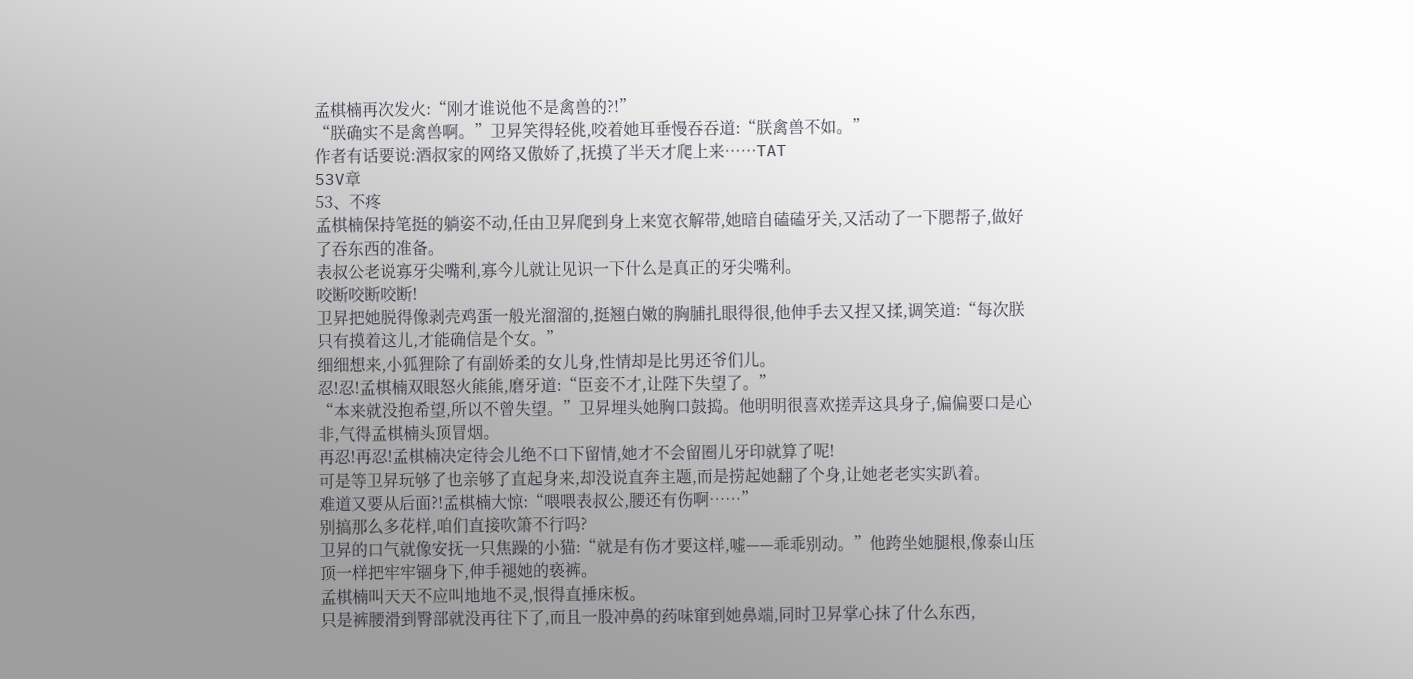孟棋楠再次发火:“刚才谁说他不是禽兽的?!”
“朕确实不是禽兽啊。”卫昇笑得轻佻,咬着她耳垂慢吞吞道:“朕禽兽不如。”
作者有话要说:酒叔家的网络又傲娇了,抚摸了半天才爬上来……TAT
53V章
53、不疼
孟棋楠保持笔挺的躺姿不动,任由卫昇爬到身上来宽衣解带,她暗自磕磕牙关,又活动了一下腮帮子,做好了吞东西的准备。
表叔公老说寡牙尖嘴利,寡今儿就让见识一下什么是真正的牙尖嘴利。
咬断咬断咬断!
卫昇把她脱得像剥壳鸡蛋一般光溜溜的,挺翘白嫩的胸脯扎眼得很,他伸手去又捏又揉,调笑道:“每次朕只有摸着这儿,才能确信是个女。”
细细想来,小狐狸除了有副娇柔的女儿身,性情却是比男还爷们儿。
忍!忍!孟棋楠双眼怒火熊熊,磨牙道:“臣妾不才,让陛下失望了。”
“本来就没抱希望,所以不曾失望。”卫昇埋头她胸口鼓捣。他明明很喜欢搓弄这具身子,偏偏要口是心非,气得孟棋楠头顶冒烟。
再忍!再忍!孟棋楠决定待会儿绝不口下留情,她才不会留圈儿牙印就算了呢!
可是等卫昇玩够了也亲够了直起身来,却没说直奔主题,而是捞起她翻了个身,让她老老实实趴着。
难道又要从后面?!孟棋楠大惊:“喂喂表叔公,腰还有伤啊……”
别搞那么多花样,咱们直接吹箫不行吗?
卫昇的口气就像安抚一只焦躁的小猫:“就是有伤才要这样,嘘——乖乖别动。”他跨坐她腿根,像泰山压顶一样把牢牢锢身下,伸手褪她的亵裤。
孟棋楠叫天天不应叫地地不灵,恨得直捶床板。
只是裤腰滑到臀部就没再往下了,而且一股冲鼻的药味窜到她鼻端,同时卫昇掌心抹了什么东西,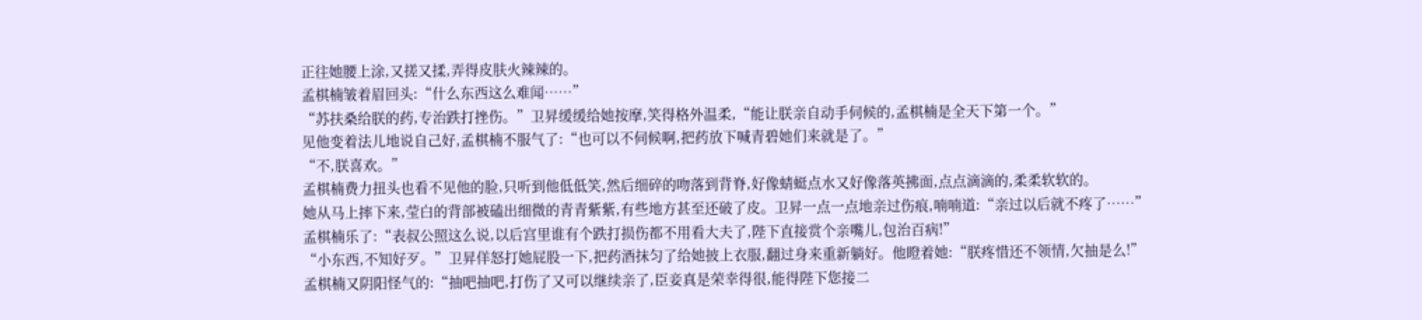正往她腰上涂,又搓又揉,弄得皮肤火辣辣的。
孟棋楠皱着眉回头:“什么东西这么难闻……”
“苏扶桑给朕的药,专治跌打挫伤。”卫昇缓缓给她按摩,笑得格外温柔,“能让朕亲自动手伺候的,孟棋楠是全天下第一个。”
见他变着法儿地说自己好,孟棋楠不服气了:“也可以不伺候啊,把药放下喊青碧她们来就是了。”
“不,朕喜欢。”
孟棋楠费力扭头也看不见他的脸,只听到他低低笑,然后细碎的吻落到背脊,好像蜻蜓点水又好像落英拂面,点点滴滴的,柔柔软软的。
她从马上摔下来,莹白的背部被磕出细微的青青紫紫,有些地方甚至还破了皮。卫昇一点一点地亲过伤痕,喃喃道:“亲过以后就不疼了……”
孟棋楠乐了:“表叔公照这么说,以后宫里谁有个跌打损伤都不用看大夫了,陛下直接赏个亲嘴儿,包治百病!”
“小东西,不知好歹。”卫昇佯怒打她屁股一下,把药酒抹匀了给她披上衣服,翻过身来重新躺好。他瞪着她:“朕疼惜还不领情,欠抽是么!”
孟棋楠又阴阳怪气的:“抽吧抽吧,打伤了又可以继续亲了,臣妾真是荣幸得很,能得陛下您接二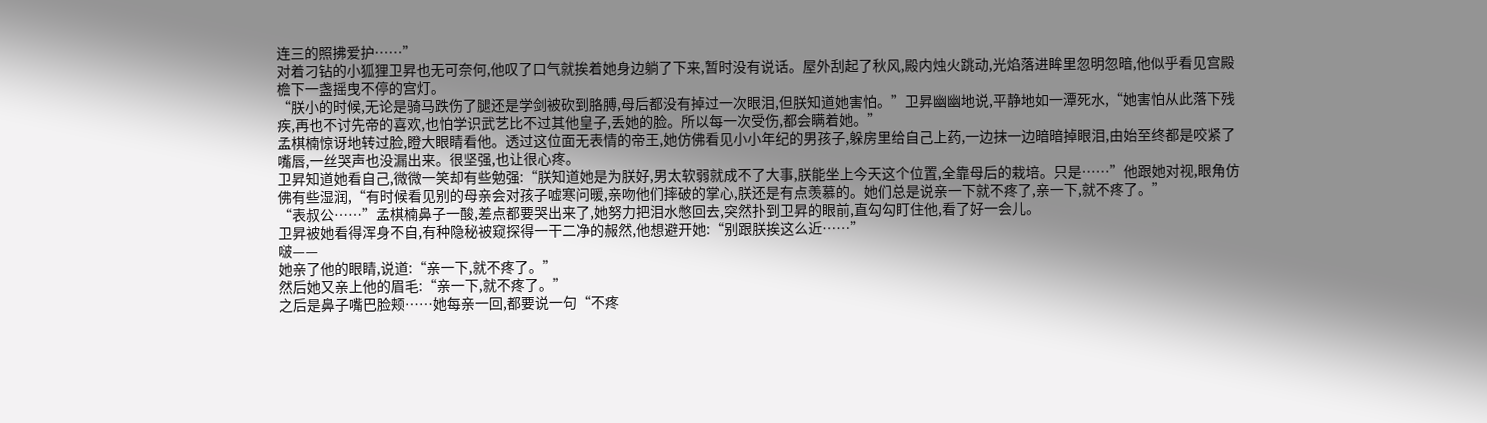连三的照拂爱护……”
对着刁钻的小狐狸卫昇也无可奈何,他叹了口气就挨着她身边躺了下来,暂时没有说话。屋外刮起了秋风,殿内烛火跳动,光焰落进眸里忽明忽暗,他似乎看见宫殿檐下一盏摇曳不停的宫灯。
“朕小的时候,无论是骑马跌伤了腿还是学剑被砍到胳膊,母后都没有掉过一次眼泪,但朕知道她害怕。”卫昇幽幽地说,平静地如一潭死水,“她害怕从此落下残疾,再也不讨先帝的喜欢,也怕学识武艺比不过其他皇子,丢她的脸。所以每一次受伤,都会瞒着她。”
孟棋楠惊讶地转过脸,瞪大眼睛看他。透过这位面无表情的帝王,她仿佛看见小小年纪的男孩子,躲房里给自己上药,一边抹一边暗暗掉眼泪,由始至终都是咬紧了嘴唇,一丝哭声也没漏出来。很坚强,也让很心疼。
卫昇知道她看自己,微微一笑却有些勉强:“朕知道她是为朕好,男太软弱就成不了大事,朕能坐上今天这个位置,全靠母后的栽培。只是……”他跟她对视,眼角仿佛有些湿润,“有时候看见别的母亲会对孩子嘘寒问暖,亲吻他们摔破的掌心,朕还是有点羡慕的。她们总是说亲一下就不疼了,亲一下,就不疼了。”
“表叔公……”孟棋楠鼻子一酸,差点都要哭出来了,她努力把泪水憋回去,突然扑到卫昇的眼前,直勾勾盯住他,看了好一会儿。
卫昇被她看得浑身不自,有种隐秘被窥探得一干二净的赧然,他想避开她:“别跟朕挨这么近……”
啵——
她亲了他的眼睛,说道:“亲一下,就不疼了。”
然后她又亲上他的眉毛:“亲一下,就不疼了。”
之后是鼻子嘴巴脸颊……她每亲一回,都要说一句“不疼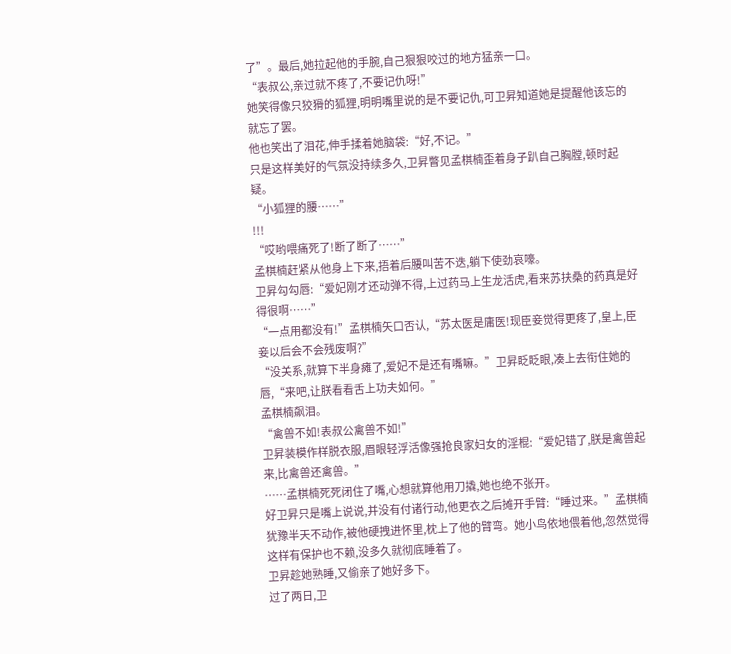了”。最后,她拉起他的手腕,自己狠狠咬过的地方猛亲一口。
“表叔公,亲过就不疼了,不要记仇呀!”
她笑得像只狡猾的狐狸,明明嘴里说的是不要记仇,可卫昇知道她是提醒他该忘的就忘了罢。
他也笑出了泪花,伸手揉着她脑袋:“好,不记。”
只是这样美好的气氛没持续多久,卫昇瞥见孟棋楠歪着身子趴自己胸膛,顿时起疑。
“小狐狸的腰……”
!!!
“哎哟喂痛死了!断了断了……”
孟棋楠赶紧从他身上下来,捂着后腰叫苦不迭,躺下使劲哀嚎。
卫昇勾勾唇:“爱妃刚才还动弹不得,上过药马上生龙活虎,看来苏扶桑的药真是好得很啊……”
“一点用都没有!”孟棋楠矢口否认,“苏太医是庸医!现臣妾觉得更疼了,皇上,臣妾以后会不会残废啊?”
“没关系,就算下半身瘫了,爱妃不是还有嘴嘛。”卫昇眨眨眼,凑上去衔住她的唇,“来吧,让朕看看舌上功夫如何。”
孟棋楠飙泪。
“禽兽不如!表叔公禽兽不如!”
卫昇装模作样脱衣服,眉眼轻浮活像强抢良家妇女的淫棍:“爱妃错了,朕是禽兽起来,比禽兽还禽兽。”
……孟棋楠死死闭住了嘴,心想就算他用刀撬,她也绝不张开。
好卫昇只是嘴上说说,并没有付诸行动,他更衣之后摊开手臂:“睡过来。”孟棋楠犹豫半天不动作,被他硬拽进怀里,枕上了他的臂弯。她小鸟依地偎着他,忽然觉得这样有保护也不赖,没多久就彻底睡着了。
卫昇趁她熟睡,又偷亲了她好多下。
过了两日,卫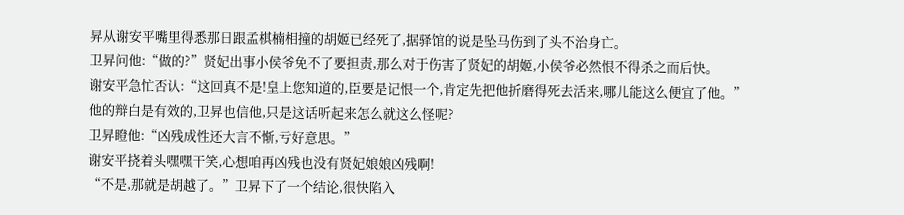昇从谢安平嘴里得悉那日跟孟棋楠相撞的胡姬已经死了,据驿馆的说是坠马伤到了头不治身亡。
卫昇问他:“做的?”贤妃出事小侯爷免不了要担责,那么对于伤害了贤妃的胡姬,小侯爷必然恨不得杀之而后快。
谢安平急忙否认:“这回真不是!皇上您知道的,臣要是记恨一个,肯定先把他折磨得死去活来,哪儿能这么便宜了他。”
他的辩白是有效的,卫昇也信他,只是这话听起来怎么就这么怪呢?
卫昇瞪他:“凶残成性还大言不惭,亏好意思。”
谢安平挠着头嘿嘿干笑,心想咱再凶残也没有贤妃娘娘凶残啊!
“不是,那就是胡越了。”卫昇下了一个结论,很快陷入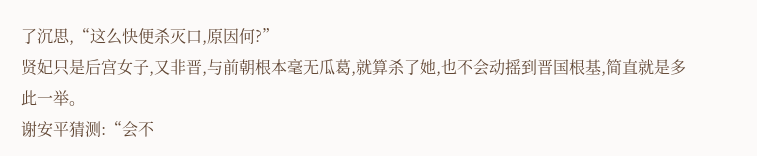了沉思,“这么快便杀灭口,原因何?”
贤妃只是后宫女子,又非晋,与前朝根本毫无瓜葛,就算杀了她,也不会动摇到晋国根基,简直就是多此一举。
谢安平猜测:“会不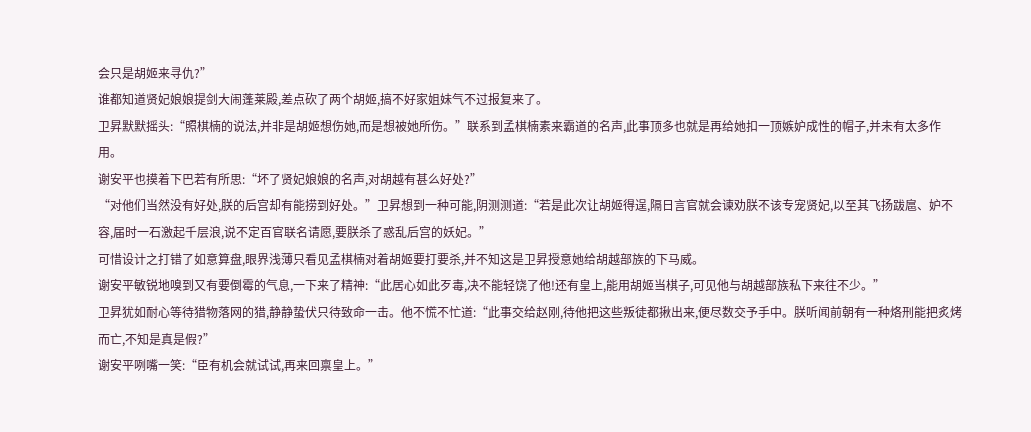会只是胡姬来寻仇?”
谁都知道贤妃娘娘提剑大闹蓬莱殿,差点砍了两个胡姬,搞不好家姐妹气不过报复来了。
卫昇默默摇头:“照棋楠的说法,并非是胡姬想伤她,而是想被她所伤。”联系到孟棋楠素来霸道的名声,此事顶多也就是再给她扣一顶嫉妒成性的帽子,并未有太多作用。
谢安平也摸着下巴若有所思:“坏了贤妃娘娘的名声,对胡越有甚么好处?”
“对他们当然没有好处,朕的后宫却有能捞到好处。”卫昇想到一种可能,阴测测道:“若是此次让胡姬得逞,隔日言官就会谏劝朕不该专宠贤妃,以至其飞扬跋扈、妒不容,届时一石激起千层浪,说不定百官联名请愿,要朕杀了惑乱后宫的妖妃。”
可惜设计之打错了如意算盘,眼界浅薄只看见孟棋楠对着胡姬要打要杀,并不知这是卫昇授意她给胡越部族的下马威。
谢安平敏锐地嗅到又有要倒霉的气息,一下来了精神:“此居心如此歹毒,决不能轻饶了他!还有皇上,能用胡姬当棋子,可见他与胡越部族私下来往不少。”
卫昇犹如耐心等待猎物落网的猎,静静蛰伏只待致命一击。他不慌不忙道:“此事交给赵刚,待他把这些叛徒都揪出来,便尽数交予手中。朕听闻前朝有一种烙刑能把炙烤而亡,不知是真是假?”
谢安平咧嘴一笑:“臣有机会就试试,再来回禀皇上。”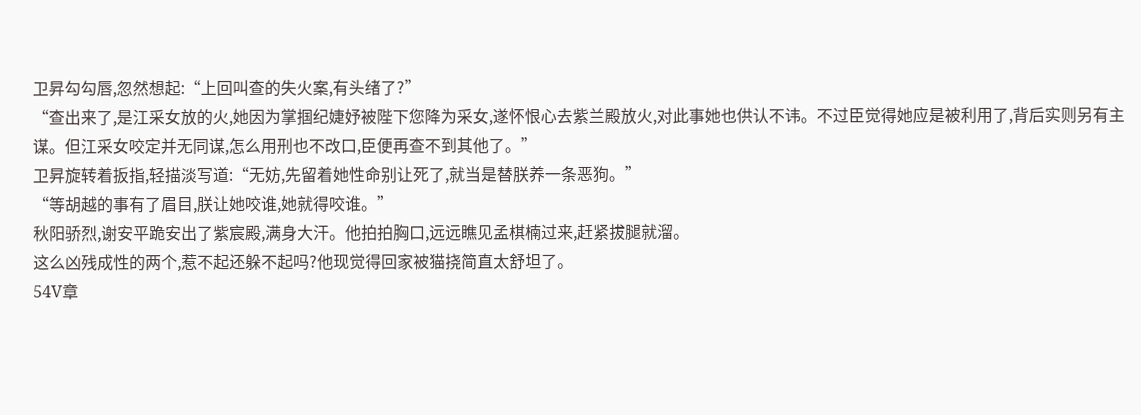卫昇勾勾唇,忽然想起:“上回叫查的失火案,有头绪了?”
“查出来了,是江采女放的火,她因为掌掴纪婕妤被陛下您降为采女,遂怀恨心去紫兰殿放火,对此事她也供认不讳。不过臣觉得她应是被利用了,背后实则另有主谋。但江采女咬定并无同谋,怎么用刑也不改口,臣便再查不到其他了。”
卫昇旋转着扳指,轻描淡写道:“无妨,先留着她性命别让死了,就当是替朕养一条恶狗。”
“等胡越的事有了眉目,朕让她咬谁,她就得咬谁。”
秋阳骄烈,谢安平跪安出了紫宸殿,满身大汗。他拍拍胸口,远远瞧见孟棋楠过来,赶紧拔腿就溜。
这么凶残成性的两个,惹不起还躲不起吗?他现觉得回家被猫挠简直太舒坦了。
54V章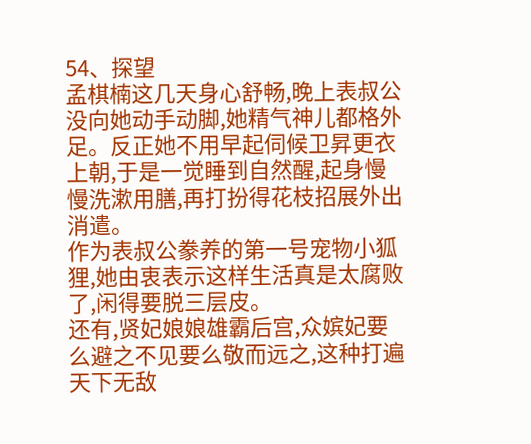54、探望
孟棋楠这几天身心舒畅,晚上表叔公没向她动手动脚,她精气神儿都格外足。反正她不用早起伺候卫昇更衣上朝,于是一觉睡到自然醒,起身慢慢洗漱用膳,再打扮得花枝招展外出消遣。
作为表叔公豢养的第一号宠物小狐狸,她由衷表示这样生活真是太腐败了,闲得要脱三层皮。
还有,贤妃娘娘雄霸后宫,众嫔妃要么避之不见要么敬而远之,这种打遍天下无敌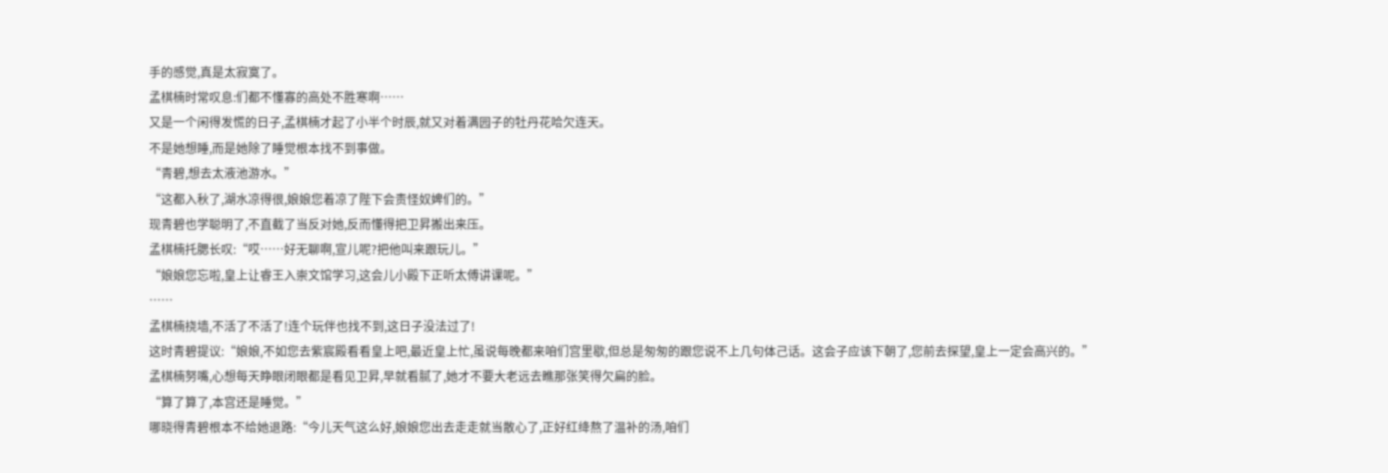手的感觉,真是太寂寞了。
孟棋楠时常叹息:们都不懂寡的高处不胜寒啊……
又是一个闲得发慌的日子,孟棋楠才起了小半个时辰,就又对着满园子的牡丹花哈欠连天。
不是她想睡,而是她除了睡觉根本找不到事做。
“青碧,想去太液池游水。”
“这都入秋了,湖水凉得很,娘娘您着凉了陛下会责怪奴婢们的。”
现青碧也学聪明了,不直截了当反对她,反而懂得把卫昇搬出来压。
孟棋楠托腮长叹:“哎……好无聊啊,宣儿呢?把他叫来跟玩儿。”
“娘娘您忘啦,皇上让睿王入崇文馆学习,这会儿小殿下正听太傅讲课呢。”
……
孟棋楠挠墙,不活了不活了!连个玩伴也找不到,这日子没法过了!
这时青碧提议:“娘娘,不如您去紫宸殿看看皇上吧,最近皇上忙,虽说每晚都来咱们宫里歇,但总是匆匆的跟您说不上几句体己话。这会子应该下朝了,您前去探望,皇上一定会高兴的。”
孟棋楠努嘴,心想每天睁眼闭眼都是看见卫昇,早就看腻了,她才不要大老远去瞧那张笑得欠扁的脸。
“算了算了,本宫还是睡觉。”
哪晓得青碧根本不给她退路:“今儿天气这么好,娘娘您出去走走就当散心了,正好红绛熬了温补的汤,咱们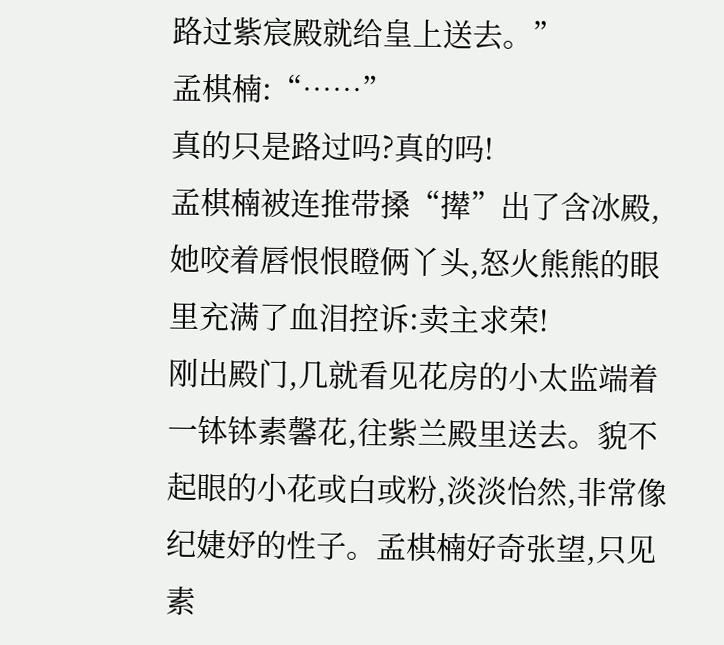路过紫宸殿就给皇上送去。”
孟棋楠:“……”
真的只是路过吗?真的吗!
孟棋楠被连推带搡“撵”出了含冰殿,她咬着唇恨恨瞪俩丫头,怒火熊熊的眼里充满了血泪控诉:卖主求荣!
刚出殿门,几就看见花房的小太监端着一钵钵素馨花,往紫兰殿里送去。貌不起眼的小花或白或粉,淡淡怡然,非常像纪婕妤的性子。孟棋楠好奇张望,只见素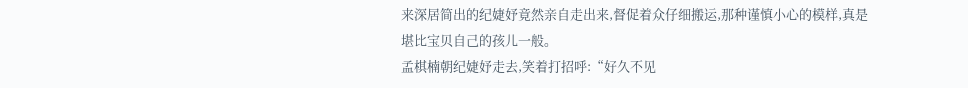来深居简出的纪婕妤竟然亲自走出来,督促着众仔细搬运,那种谨慎小心的模样,真是堪比宝贝自己的孩儿一般。
孟棋楠朝纪婕妤走去,笑着打招呼:“好久不见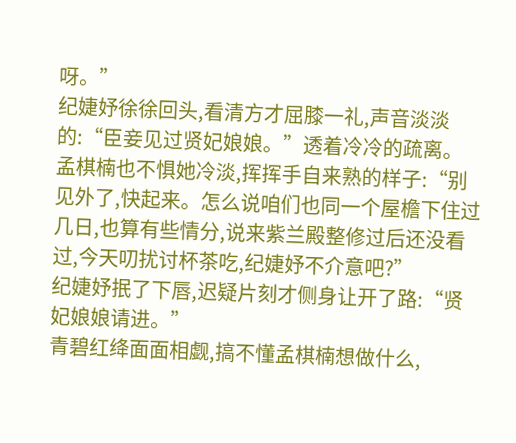呀。”
纪婕妤徐徐回头,看清方才屈膝一礼,声音淡淡的:“臣妾见过贤妃娘娘。”透着冷冷的疏离。
孟棋楠也不惧她冷淡,挥挥手自来熟的样子:“别见外了,快起来。怎么说咱们也同一个屋檐下住过几日,也算有些情分,说来紫兰殿整修过后还没看过,今天叨扰讨杯茶吃,纪婕妤不介意吧?”
纪婕妤抿了下唇,迟疑片刻才侧身让开了路:“贤妃娘娘请进。”
青碧红绛面面相觑,搞不懂孟棋楠想做什么,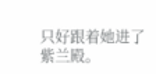只好跟着她进了紫兰殿。